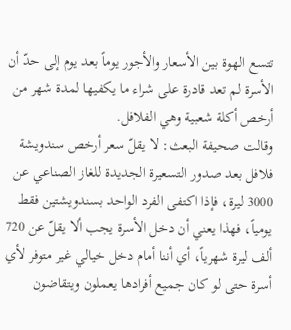تتسع الهوة بين الأسعار والأجور يوماً بعد يوم إلى حدّ أن الأسرة لم تعد قادرة على شراء ما يكفيها لمدة شهر من أرخص أكلة شعبية وهي الفلافل.
وقالت صحيفة البعث: لا يقلّ سعر أرخص سندويشة فلافل بعد صدور التسعيرة الجديدة للغاز الصناعي عن 3000 ليرة، فإذا اكتفى الفرد الواحد بسندويشتين فقط يومياً، فهذا يعني أن دخل الأسرة يجب ألا يقلّ عن 720 ألف ليرة شهرياً، أي أننا أمام دخل خيالي غير متوفر لأي أسرة حتى لو كان جميع أفرادها يعملون ويتقاضون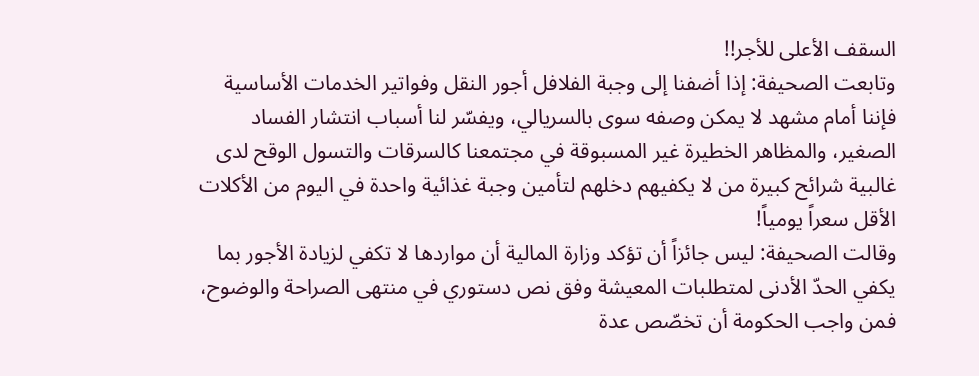السقف الأعلى للأجر!!
وتابعت الصحيفة: إذا أضفنا إلى وجبة الفلافل أجور النقل وفواتير الخدمات الأساسية فإننا أمام مشهد لا يمكن وصفه سوى بالسريالي، ويفسّر لنا أسباب انتشار الفساد الصغير، والمظاهر الخطيرة غير المسبوقة في مجتمعنا كالسرقات والتسول الوقح لدى غالبية شرائح كبيرة من لا يكفيهم دخلهم لتأمين وجبة غذائية واحدة في اليوم من الأكلات الأقل سعراً يومياً!
وقالت الصحيفة: ليس جائزاً أن تؤكد وزارة المالية أن مواردها لا تكفي لزيادة الأجور بما يكفي الحدّ الأدنى لمتطلبات المعيشة وفق نص دستوري في منتهى الصراحة والوضوح، فمن واجب الحكومة أن تخصّص عدة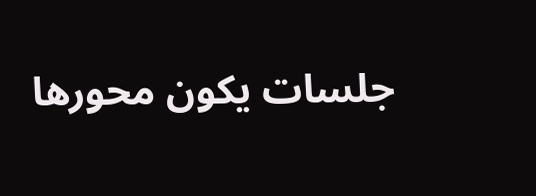جلسات يكون محورها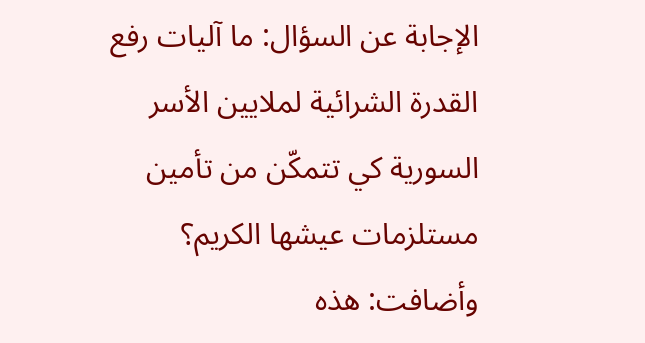الإجابة عن السؤال: ما آليات رفع القدرة الشرائية لملايين الأسر السورية كي تتمكّن من تأمين مستلزمات عيشها الكريم؟
وأضافت: هذه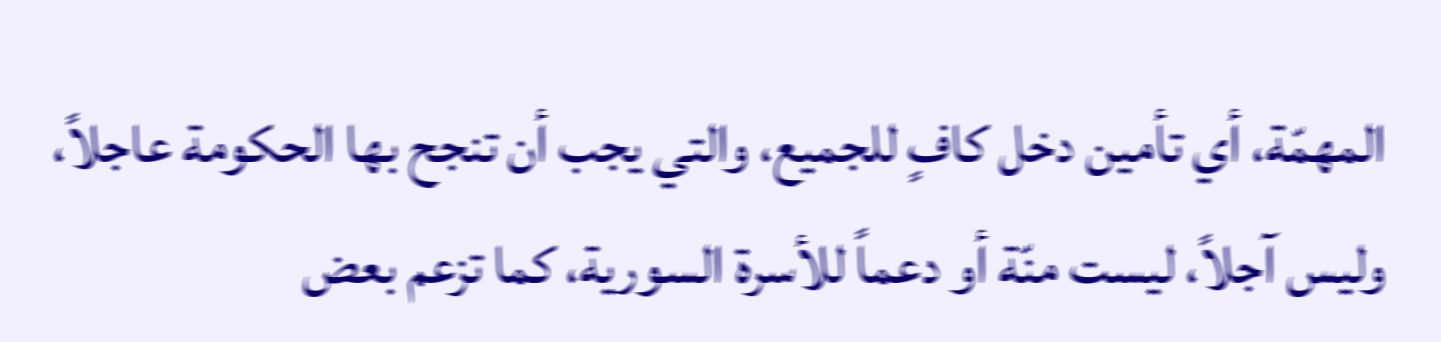المهمّة، أي تأمين دخل كافٍ للجميع، والتي يجب أن تنجح بها الحكومة عاجلاً، وليس آجلاً، ليست منّة أو دعماً للأسرة السورية، كما تزعم بعض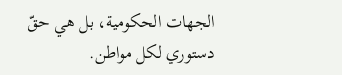الجهات الحكومية، بل هي حقّ دستوري لكل مواطن.